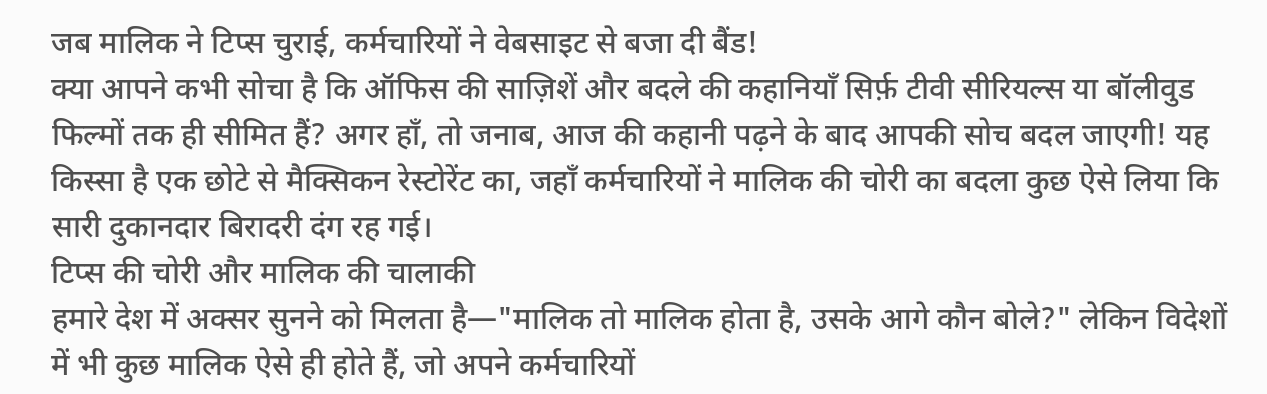जब मालिक ने टिप्स चुराई, कर्मचारियों ने वेबसाइट से बजा दी बैंड!
क्या आपने कभी सोचा है कि ऑफिस की साज़िशें और बदले की कहानियाँ सिर्फ़ टीवी सीरियल्स या बॉलीवुड फिल्मों तक ही सीमित हैं? अगर हाँ, तो जनाब, आज की कहानी पढ़ने के बाद आपकी सोच बदल जाएगी! यह किस्सा है एक छोटे से मैक्सिकन रेस्टोरेंट का, जहाँ कर्मचारियों ने मालिक की चोरी का बदला कुछ ऐसे लिया कि सारी दुकानदार बिरादरी दंग रह गई।
टिप्स की चोरी और मालिक की चालाकी
हमारे देश में अक्सर सुनने को मिलता है—"मालिक तो मालिक होता है, उसके आगे कौन बोले?" लेकिन विदेशों में भी कुछ मालिक ऐसे ही होते हैं, जो अपने कर्मचारियों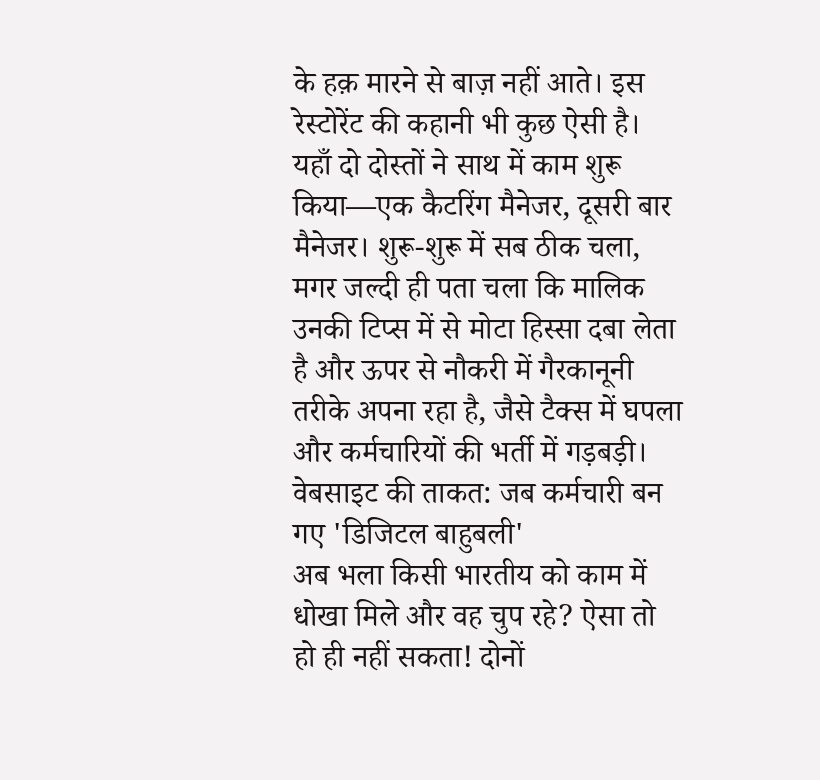के हक़ मारने से बाज़ नहीं आते। इस रेस्टोरेंट की कहानी भी कुछ ऐसी है। यहाँ दो दोस्तों ने साथ में काम शुरू किया—एक कैटरिंग मैनेजर, दूसरी बार मैनेजर। शुरू-शुरू में सब ठीक चला, मगर जल्दी ही पता चला कि मालिक उनकी टिप्स में से मोटा हिस्सा दबा लेता है और ऊपर से नौकरी में गैरकानूनी तरीके अपना रहा है, जैसे टैक्स में घपला और कर्मचारियों की भर्ती में गड़बड़ी।
वेबसाइट की ताकत: जब कर्मचारी बन गए 'डिजिटल बाहुबली'
अब भला किसी भारतीय को काम में धोखा मिले और वह चुप रहे? ऐसा तो हो ही नहीं सकता! दोनों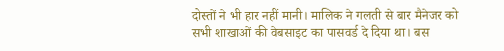दोस्तों ने भी हार नहीं मानी। मालिक ने गलती से बार मैनेजर को सभी शाखाओं की वेबसाइट का पासवर्ड दे दिया था। बस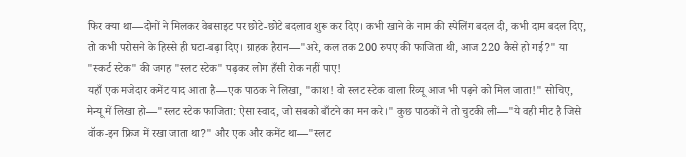फिर क्या था—दोनों ने मिलकर वेबसाइट पर छोटे-छोटे बदलाव शुरू कर दिए। कभी खाने के नाम की स्पेलिंग बदल दी, कभी दाम बदल दिए, तो कभी परोसने के हिस्से ही घटा-बढ़ा दिए। ग्राहक हैरान—"अरे, कल तक 200 रुपए की फाजिता थी, आज 220 कैसे हो गई?" या "स्कर्ट स्टेक" की जगह "स्लट स्टेक" पढ़कर लोग हँसी रोक नहीं पाए!
यहाँ एक मजेदार कमेंट याद आता है—एक पाठक ने लिखा, "काश! वो स्लट स्टेक वाला रिव्यू आज भी पढ़ने को मिल जाता!" सोचिए, मेन्यू में लिखा हो—"स्लट स्टेक फाजिता: ऐसा स्वाद, जो सबको बाँटने का मन करे।" कुछ पाठकों ने तो चुटकी ली—"ये वही मीट है जिसे वॉक-इन फ्रिज में रखा जाता था?" और एक और कमेंट था—"स्लट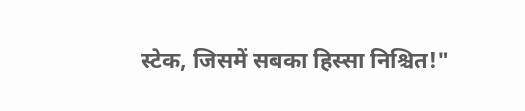स्टेक, जिसमें सबका हिस्सा निश्चित!"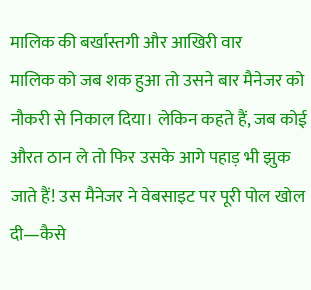मालिक की बर्खास्तगी और आखिरी वार
मालिक को जब शक हुआ तो उसने बार मैनेजर को नौकरी से निकाल दिया। लेकिन कहते हैं, जब कोई औरत ठान ले तो फिर उसके आगे पहाड़ भी झुक जाते हैं! उस मैनेजर ने वेबसाइट पर पूरी पोल खोल दी—कैसे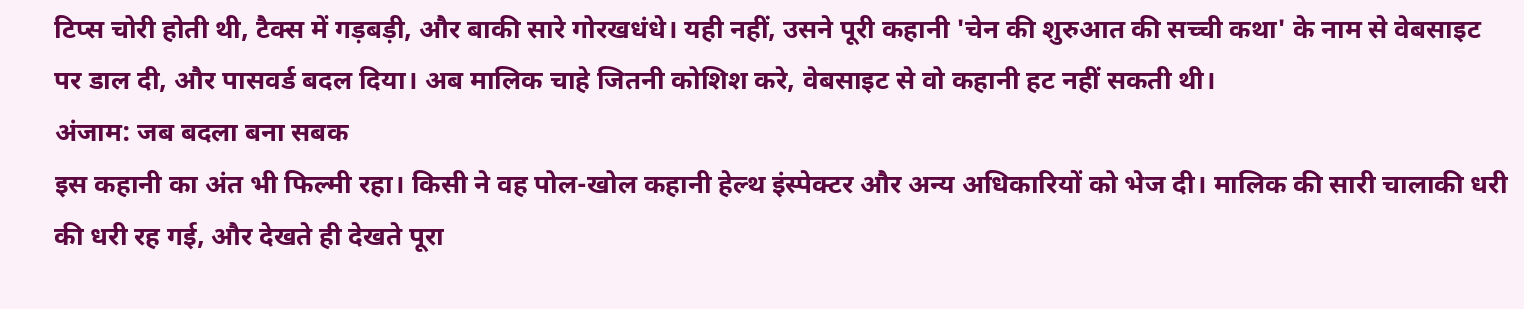टिप्स चोरी होती थी, टैक्स में गड़बड़ी, और बाकी सारे गोरखधंधे। यही नहीं, उसने पूरी कहानी 'चेन की शुरुआत की सच्ची कथा' के नाम से वेबसाइट पर डाल दी, और पासवर्ड बदल दिया। अब मालिक चाहे जितनी कोशिश करे, वेबसाइट से वो कहानी हट नहीं सकती थी।
अंजाम: जब बदला बना सबक
इस कहानी का अंत भी फिल्मी रहा। किसी ने वह पोल-खोल कहानी हेल्थ इंस्पेक्टर और अन्य अधिकारियों को भेज दी। मालिक की सारी चालाकी धरी की धरी रह गई, और देखते ही देखते पूरा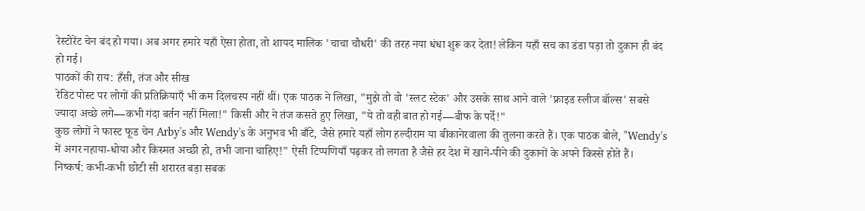रेस्टोरेंट चेन बंद हो गया। अब अगर हमारे यहाँ ऐसा होता, तो शायद मालिक 'चाचा चौधरी' की तरह नया धंधा शुरू कर देता! लेकिन यहाँ सच का डंडा पड़ा तो दुकान ही बंद हो गई।
पाठकों की राय: हँसी, तंज और सीख
रेडिट पोस्ट पर लोगों की प्रतिक्रियाएँ भी कम दिलचस्प नहीं थीं। एक पाठक ने लिखा, "मुझे तो वो 'स्लट स्टेक' और उसके साथ आने वाले 'फ्राइड स्लीज बॉल्स' सबसे ज्यादा अच्छे लगे—कभी गंदा बर्तन नहीं मिला!" किसी और ने तंज कसते हुए लिखा, "ये तो वही बात हो गई—बीफ के पर्दे!"
कुछ लोगों ने फास्ट फूड चेन Arby's और Wendy's के अनुभव भी बाँटे, जैसे हमारे यहाँ लोग हल्दीराम या बीकानेरवाला की तुलना करते हैं। एक पाठक बोले, "Wendy's में अगर नहाया-धोया और किस्मत अच्छी हो, तभी जाना चाहिए!" ऐसी टिप्पणियाँ पढ़कर तो लगता है जैसे हर देश में खाने-पीने की दुकानों के अपने किस्से होते हैं।
निष्कर्ष: कभी-कभी छोटी सी शरारत बड़ा सबक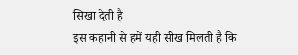सिखा देती है
इस कहानी से हमें यही सीख मिलती है कि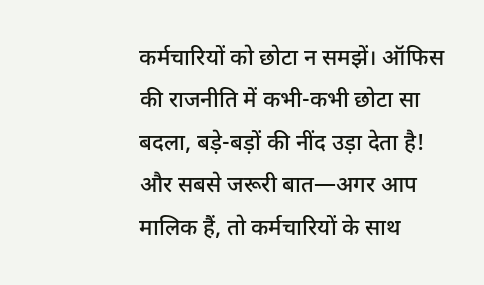कर्मचारियों को छोटा न समझें। ऑफिस की राजनीति में कभी-कभी छोटा सा बदला, बड़े-बड़ों की नींद उड़ा देता है! और सबसे जरूरी बात—अगर आप मालिक हैं, तो कर्मचारियों के साथ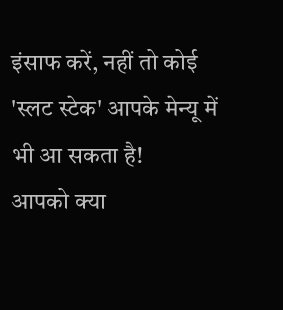इंसाफ करें, नहीं तो कोई 'स्लट स्टेक' आपके मेन्यू में भी आ सकता है!
आपको क्या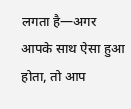लगता है—अगर आपके साथ ऐसा हुआ होता, तो आप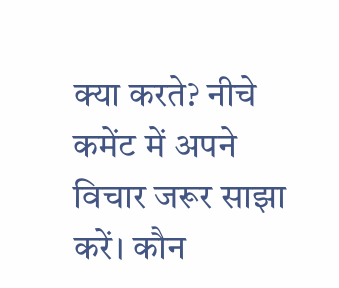क्या करते? नीचे कमेंट में अपने विचार जरूर साझा करें। कौन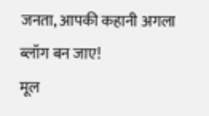जनता, आपकी कहानी अगला ब्लॉग बन जाए!
मूल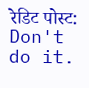रेडिट पोस्ट: Don't do it.